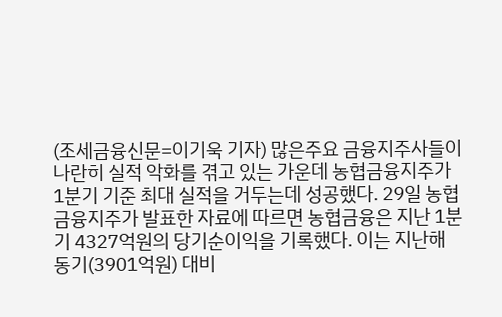(조세금융신문=이기욱 기자) 많은주요 금융지주사들이 나란히 실적 악화를 겪고 있는 가운데 농협금융지주가 1분기 기준 최대 실적을 거두는데 성공했다. 29일 농협금융지주가 발표한 자료에 따르면 농협금융은 지난 1분기 4327억원의 당기순이익을 기록했다. 이는 지난해 동기(3901억원) 대비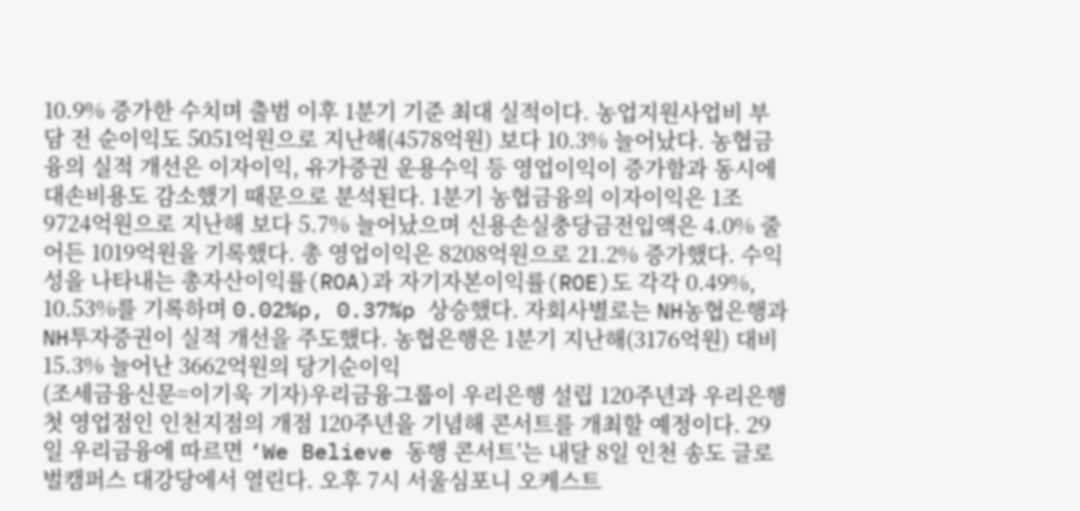10.9% 증가한 수치며 출범 이후 1분기 기준 최대 실적이다. 농업지원사업비 부담 전 순이익도 5051억원으로 지난해(4578억원) 보다 10.3% 늘어났다. 농협금융의 실적 개선은 이자이익, 유가증권 운용수익 등 영업이익이 증가함과 동시에 대손비용도 감소했기 때문으로 분석된다. 1분기 농협금융의 이자이익은 1조9724억원으로 지난해 보다 5.7% 늘어났으며 신용손실충당금전입액은 4.0% 줄어든 1019억원을 기록했다. 총 영업이익은 8208억원으로 21.2% 증가했다. 수익성을 나타내는 총자산이익률(ROA)과 자기자본이익률(ROE)도 각각 0.49%, 10.53%를 기록하며 0.02%p, 0.37%p 상승했다. 자회사별로는 NH농협은행과 NH투자증권이 실적 개선을 주도했다. 농협은행은 1분기 지난해(3176억원) 대비 15.3% 늘어난 3662억원의 당기순이익
(조세금융신문=이기욱 기자)우리금융그룹이 우리은행 설립 120주년과 우리은행 첫 영업점인 인천지점의 개점 120주년을 기념해 콘서트를 개최할 예정이다. 29일 우리금융에 따르면 ‘We Believe 동행 콘서트’는 내달 8일 인천 송도 글로벌캠퍼스 대강당에서 열린다. 오후 7시 서울심포니 오케스트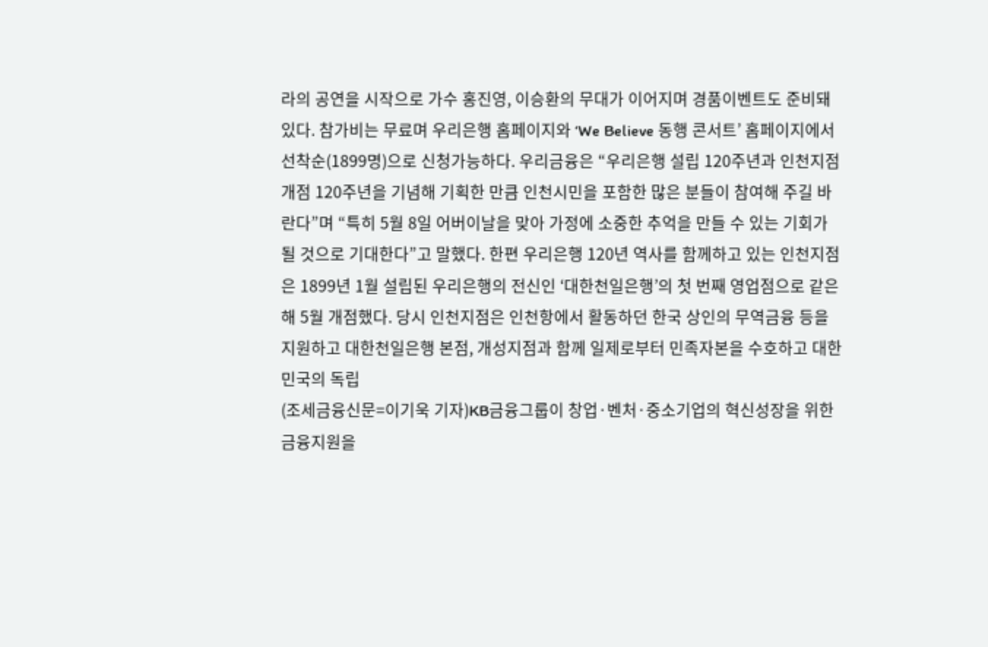라의 공연을 시작으로 가수 홍진영, 이승환의 무대가 이어지며 경품이벤트도 준비돼 있다. 참가비는 무료며 우리은행 홈페이지와 ‘We Believe 동행 콘서트’ 홈페이지에서 선착순(1899명)으로 신청가능하다. 우리금융은 “우리은행 설립 120주년과 인천지점 개점 120주년을 기념해 기획한 만큼 인천시민을 포함한 많은 분들이 참여해 주길 바란다”며 “특히 5월 8일 어버이날을 맞아 가정에 소중한 추억을 만들 수 있는 기회가 될 것으로 기대한다”고 말했다. 한편 우리은행 120년 역사를 함께하고 있는 인천지점은 1899년 1월 설립된 우리은행의 전신인 ‘대한천일은행’의 첫 번째 영업점으로 같은 해 5월 개점했다. 당시 인천지점은 인천항에서 활동하던 한국 상인의 무역금융 등을 지원하고 대한천일은행 본점, 개성지점과 함께 일제로부터 민족자본을 수호하고 대한민국의 독립
(조세금융신문=이기욱 기자)KB금융그룹이 창업·벤처·중소기업의 혁신성장을 위한 금융지원을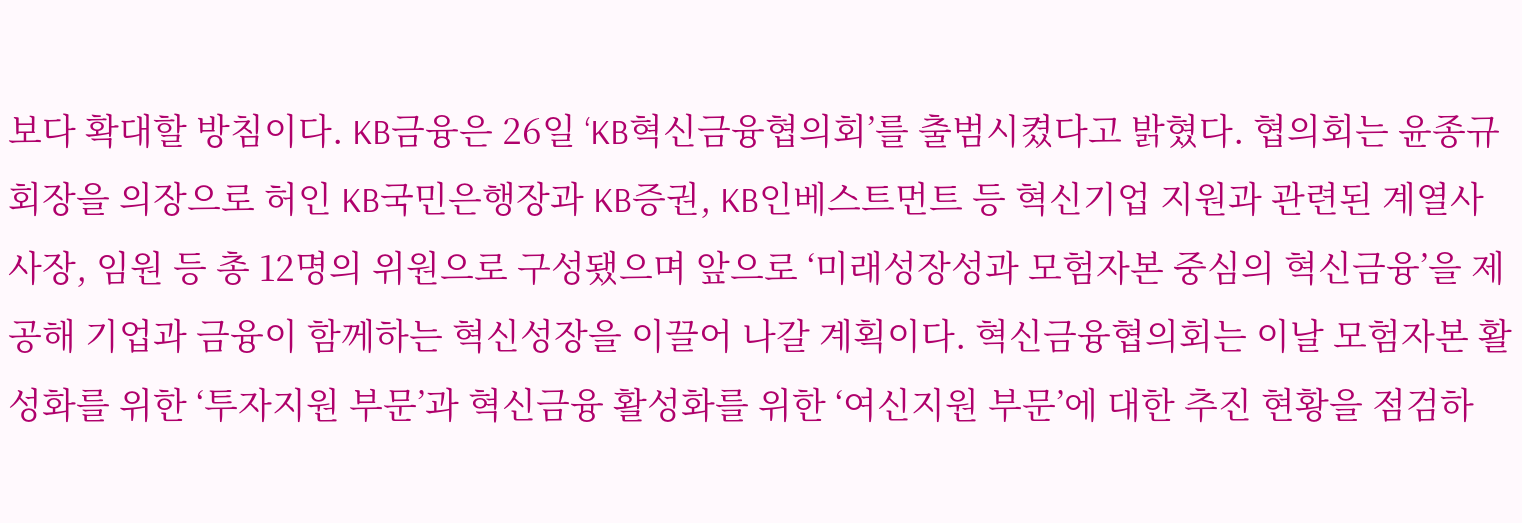보다 확대할 방침이다. KB금융은 26일 ‘KB혁신금융협의회’를 출범시켰다고 밝혔다. 협의회는 윤종규 회장을 의장으로 허인 KB국민은행장과 KB증권, KB인베스트먼트 등 혁신기업 지원과 관련된 계열사 사장, 임원 등 총 12명의 위원으로 구성됐으며 앞으로 ‘미래성장성과 모험자본 중심의 혁신금융’을 제공해 기업과 금융이 함께하는 혁신성장을 이끌어 나갈 계획이다. 혁신금융협의회는 이날 모험자본 활성화를 위한 ‘투자지원 부문’과 혁신금융 활성화를 위한 ‘여신지원 부문’에 대한 추진 현황을 점검하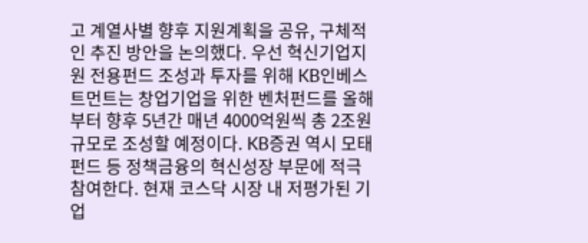고 계열사별 향후 지원계획을 공유, 구체적인 추진 방안을 논의했다. 우선 혁신기업지원 전용펀드 조성과 투자를 위해 KB인베스트먼트는 창업기업을 위한 벤처펀드를 올해부터 향후 5년간 매년 4000억원씩 총 2조원 규모로 조성할 예정이다. KB증권 역시 모태펀드 등 정책금융의 혁신성장 부문에 적극 참여한다. 현재 코스닥 시장 내 저평가된 기업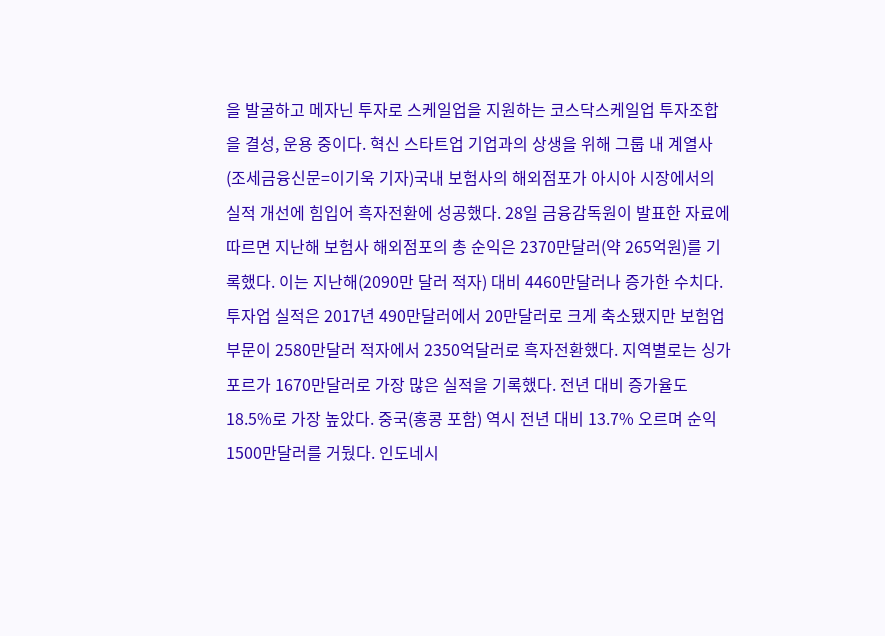을 발굴하고 메자닌 투자로 스케일업을 지원하는 코스닥스케일업 투자조합을 결성, 운용 중이다. 혁신 스타트업 기업과의 상생을 위해 그룹 내 계열사
(조세금융신문=이기욱 기자)국내 보험사의 해외점포가 아시아 시장에서의 실적 개선에 힘입어 흑자전환에 성공했다. 28일 금융감독원이 발표한 자료에 따르면 지난해 보험사 해외점포의 총 순익은 2370만달러(약 265억원)를 기록했다. 이는 지난해(2090만 달러 적자) 대비 4460만달러나 증가한 수치다. 투자업 실적은 2017년 490만달러에서 20만달러로 크게 축소됐지만 보험업 부문이 2580만달러 적자에서 2350억달러로 흑자전환했다. 지역별로는 싱가포르가 1670만달러로 가장 많은 실적을 기록했다. 전년 대비 증가율도 18.5%로 가장 높았다. 중국(홍콩 포함) 역시 전년 대비 13.7% 오르며 순익 1500만달러를 거뒀다. 인도네시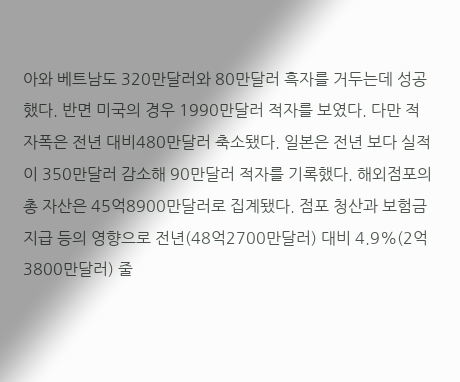아와 베트남도 320만달러와 80만달러 흑자를 거두는데 성공했다. 반면 미국의 경우 1990만달러 적자를 보였다. 다만 적자폭은 전년 대비480만달러 축소됐다. 일본은 전년 보다 실적이 350만달러 감소해 90만달러 적자를 기록했다. 해외점포의 총 자산은 45억8900만달러로 집계됐다. 점포 청산과 보험금 지급 등의 영향으로 전년(48억2700만달러) 대비 4.9%(2억3800만달러) 줄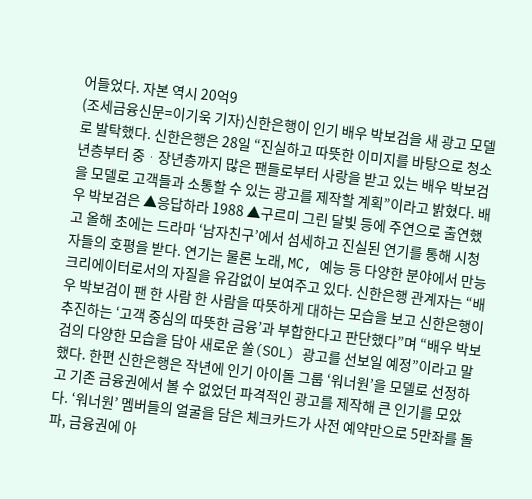어들었다. 자본 역시 20억9
(조세금융신문=이기욱 기자)신한은행이 인기 배우 박보검을 새 광고 모델로 발탁했다. 신한은행은 28일 “진실하고 따뜻한 이미지를 바탕으로 청소년층부터 중ᆞ장년층까지 많은 팬들로부터 사랑을 받고 있는 배우 박보검을 모델로 고객들과 소통할 수 있는 광고를 제작할 계획”이라고 밝혔다. 배우 박보검은 ▲응답하라 1988 ▲구르미 그린 달빛 등에 주연으로 출연했고 올해 초에는 드라마 ‘남자친구’에서 섬세하고 진실된 연기를 통해 시청자들의 호평을 받다. 연기는 물론 노래, MC, 예능 등 다양한 분야에서 만능 크리에이터로서의 자질을 유감없이 보여주고 있다. 신한은행 관계자는 “배우 박보검이 팬 한 사람 한 사람을 따뜻하게 대하는 모습을 보고 신한은행이 추진하는 ‘고객 중심의 따뜻한 금융’과 부합한다고 판단했다”며 “배우 박보검의 다양한 모습을 담아 새로운 쏠(SOL) 광고를 선보일 예정”이라고 말했다. 한편 신한은행은 작년에 인기 아이돌 그룹 ‘워너원’을 모델로 선정하고 기존 금융권에서 볼 수 없었던 파격적인 광고를 제작해 큰 인기를 모았다. ‘워너원’ 멤버들의 얼굴을 담은 체크카드가 사전 예약만으로 5만좌를 돌파, 금융권에 아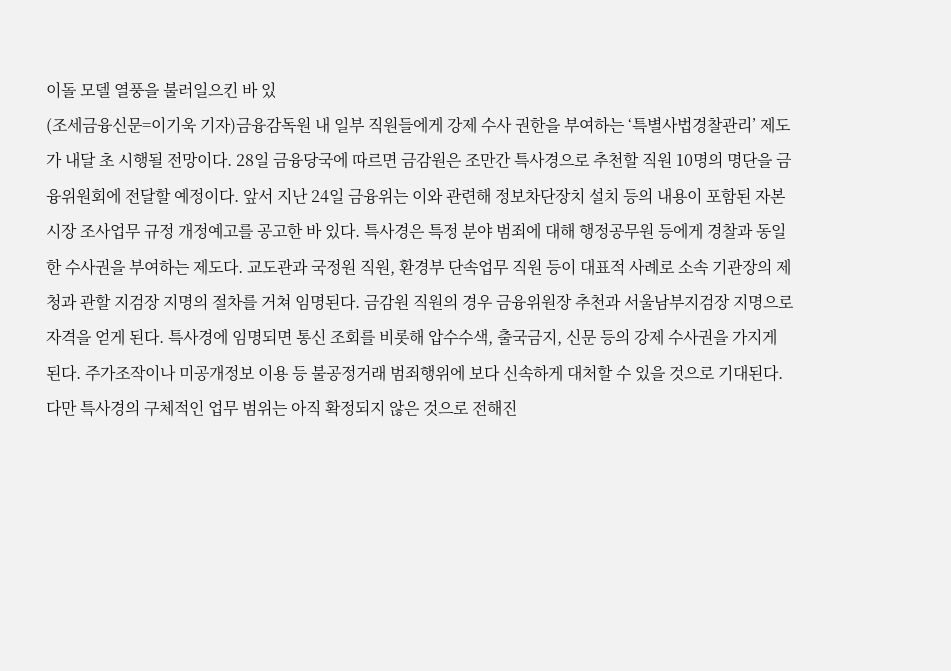이돌 모델 열풍을 불러일으킨 바 있
(조세금융신문=이기욱 기자)금융감독원 내 일부 직원들에게 강제 수사 권한을 부여하는 ‘특별사법경찰관리’ 제도가 내달 초 시행될 전망이다. 28일 금융당국에 따르면 금감원은 조만간 특사경으로 추천할 직원 10명의 명단을 금융위원회에 전달할 예정이다. 앞서 지난 24일 금융위는 이와 관련해 정보차단장치 설치 등의 내용이 포함된 자본시장 조사업무 규정 개정예고를 공고한 바 있다. 특사경은 특정 분야 범죄에 대해 행정공무원 등에게 경찰과 동일한 수사권을 부여하는 제도다. 교도관과 국정원 직원, 환경부 단속업무 직원 등이 대표적 사례로 소속 기관장의 제청과 관할 지검장 지명의 절차를 거쳐 임명된다. 금감원 직원의 경우 금융위원장 추천과 서울남부지검장 지명으로 자격을 얻게 된다. 특사경에 임명되면 통신 조회를 비롯해 압수수색, 출국금지, 신문 등의 강제 수사권을 가지게 된다. 주가조작이나 미공개정보 이용 등 불공정거래 범죄행위에 보다 신속하게 대처할 수 있을 것으로 기대된다. 다만 특사경의 구체적인 업무 범위는 아직 확정되지 않은 것으로 전해진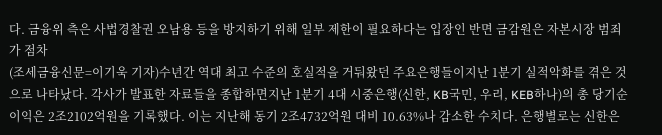다. 금융위 측은 사법경찰권 오남용 등을 방지하기 위해 일부 제한이 필요하다는 입장인 반면 금감원은 자본시장 범죄가 점차
(조세금융신문=이기욱 기자)수년간 역대 최고 수준의 호실적을 거둬왔던 주요은행들이지난 1분기 실적악화를 겪은 것으로 나타났다. 각사가 발표한 자료들을 종합하면지난 1분기 4대 시중은행(신한, KB국민, 우리, KEB하나)의 총 당기순이익은 2조2102억원을 기록했다. 이는 지난해 동기 2조4732억원 대비 10.63%나 감소한 수치다. 은행별로는 신한은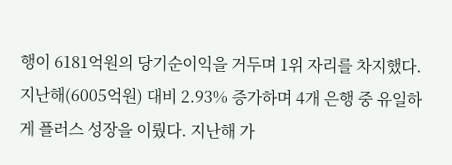행이 6181억원의 당기순이익을 거두며 1위 자리를 차지했다. 지난해(6005억원) 대비 2.93% 증가하며 4개 은행 중 유일하게 플러스 성장을 이뤘다. 지난해 가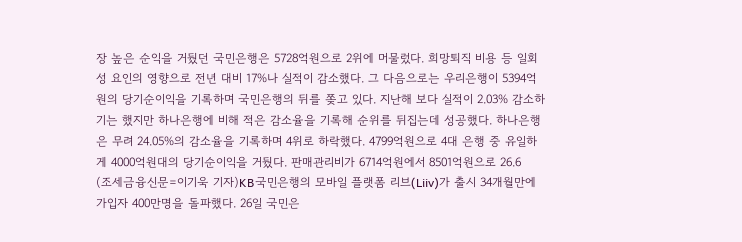장 높은 순익을 거뒀던 국민은행은 5728억원으로 2위에 머물렀다. 희망퇴직 비용 등 일회성 요인의 영향으로 전년 대비 17%나 실적이 감소했다. 그 다음으로는 우리은행이 5394억원의 당기순이익을 기록하며 국민은행의 뒤를 쫒고 있다. 지난해 보다 실적이 2.03% 감소하기는 했지만 하나은행에 비해 적은 감소율을 기록해 순위를 뒤집는데 성공했다. 하나은행은 무려 24.05%의 감소율을 기록하며 4위로 하락했다. 4799억원으로 4대 은행 중 유일하게 4000억원대의 당기순이익을 거뒀다. 판매관리비가 6714억원에서 8501억원으로 26.6
(조세금융신문=이기욱 기자)KB국민은행의 모바일 플랫폼 리브(Liiv)가 출시 34개월만에 가입자 400만명을 돌파했다. 26일 국민은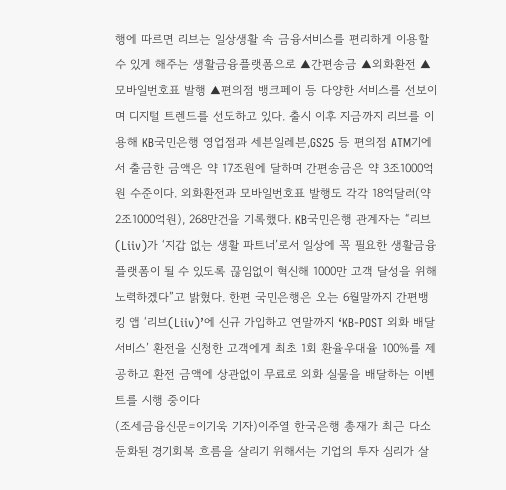행에 따르면 리브는 일상생활 속 금융서비스를 편리하게 이용할 수 있게 해주는 생활금융플랫폼으로 ▲간편송금 ▲외화환전 ▲모바일번호표 발행 ▲편의점 뱅크페이 등 다양한 서비스를 선보이며 디지털 트렌드를 선도하고 있다. 출시 이후 지금까지 리브를 이용해 KB국민은행 영업점과 세븐일레븐,GS25 등 편의점 ATM기에서 출금한 금액은 약 17조원에 달하며 간편송금은 약 3조1000억원 수준이다. 외화환전과 모바일번호표 발행도 각각 18억달러(약 2조1000억원), 268만건을 기록했다. KB국민은행 관계자는 “리브(Liiv)가 ‘지갑 없는 생활 파트너’로서 일상에 꼭 필요한 생활금융플랫폼이 될 수 있도록 끊임없이 혁신해 1000만 고객 달성을 위해 노력하겠다”고 밝혔다. 한편 국민은행은 오는 6월말까지 간편뱅킹 앱 ‘리브(Liiv)’에 신규 가입하고 연말까지 ‘KB-POST 외화 배달서비스’ 환전을 신청한 고객에게 최초 1회 환율우대율 100%를 제공하고 환전 금액에 상관없이 무료로 외화 실물을 배달하는 이벤트를 시행 중이다
(조세금융신문=이기욱 기자)이주열 한국은행 총재가 최근 다소 둔화된 경기회복 흐름을 살리기 위해서는 기업의 투자 심리가 살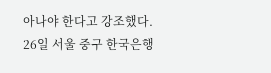아나야 한다고 강조했다. 26일 서울 중구 한국은행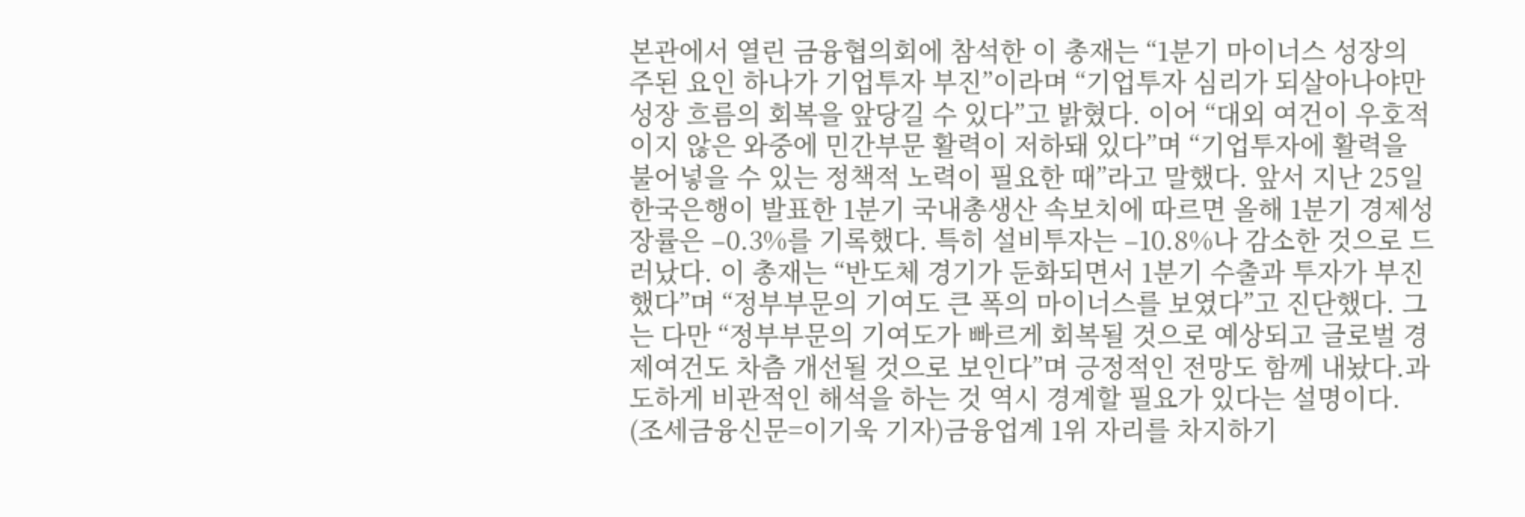본관에서 열린 금융협의회에 참석한 이 총재는 “1분기 마이너스 성장의 주된 요인 하나가 기업투자 부진”이라며 “기업투자 심리가 되살아나야만 성장 흐름의 회복을 앞당길 수 있다”고 밝혔다. 이어 “대외 여건이 우호적이지 않은 와중에 민간부문 활력이 저하돼 있다”며 “기업투자에 활력을 불어넣을 수 있는 정책적 노력이 필요한 때”라고 말했다. 앞서 지난 25일 한국은행이 발표한 1분기 국내총생산 속보치에 따르면 올해 1분기 경제성장률은 –0.3%를 기록했다. 특히 설비투자는 –10.8%나 감소한 것으로 드러났다. 이 총재는 “반도체 경기가 둔화되면서 1분기 수출과 투자가 부진했다”며 “정부부문의 기여도 큰 폭의 마이너스를 보였다”고 진단했다. 그는 다만 “정부부문의 기여도가 빠르게 회복될 것으로 예상되고 글로벌 경제여건도 차츰 개선될 것으로 보인다”며 긍정적인 전망도 함께 내놨다.과도하게 비관적인 해석을 하는 것 역시 경계할 필요가 있다는 설명이다.
(조세금융신문=이기욱 기자)금융업계 1위 자리를 차지하기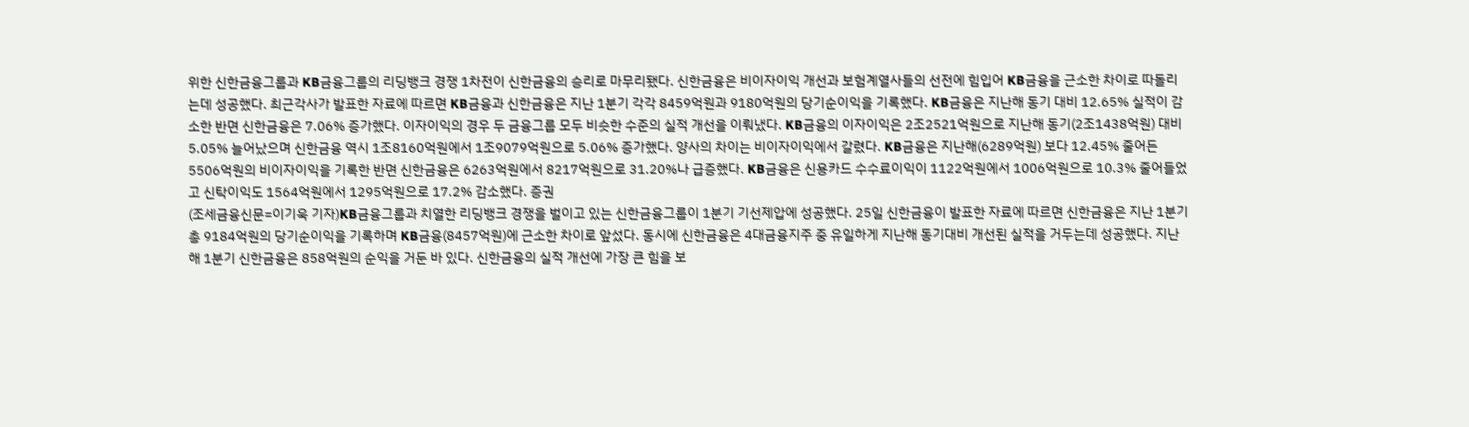위한 신한금융그룹과 KB금융그룹의 리딩뱅크 경쟁 1차전이 신한금융의 승리로 마무리됐다. 신한금융은 비이자이익 개선과 보험계열사들의 선전에 힘입어 KB금융을 근소한 차이로 따돌리는데 성공했다. 최근각사가 발표한 자료에 따르면 KB금융과 신한금융은 지난 1분기 각각 8459억원과 9180억원의 당기순이익을 기록했다. KB금융은 지난해 동기 대비 12.65% 실적이 감소한 반면 신한금융은 7.06% 증가했다. 이자이익의 경우 두 금융그룹 모두 비슷한 수준의 실적 개선을 이뤄냈다. KB금융의 이자이익은 2조2521억원으로 지난해 동기(2조1438억원) 대비5.05% 늘어났으며 신한금융 역시 1조8160억원에서 1조9079억원으로 5.06% 증가했다. 양사의 차이는 비이자이익에서 갈렸다. KB금융은 지난해(6289억원) 보다 12.45% 줄어든 5506억원의 비이자이익을 기록한 반면 신한금융은 6263억원에서 8217억원으로 31.20%나 급증했다. KB금융은 신용카드 수수료이익이 1122억원에서 1006억원으로 10.3% 줄어들었고 신탁이익도 1564억원에서 1295억원으로 17.2% 감소했다. 증권
(조세금융신문=이기욱 기자)KB금융그룹과 치열한 리딩뱅크 경쟁을 벌이고 있는 신한금융그룹이 1분기 기선제압에 성공했다. 25일 신한금융이 발표한 자료에 따르면 신한금융은 지난 1분기 총 9184억원의 당기순이익을 기록하며 KB금융(8457억원)에 근소한 차이로 앞섰다. 동시에 신한금융은 4대금융지주 중 유일하게 지난해 동기대비 개선된 실적을 거두는데 성공했다. 지난해 1분기 신한금융은 858억원의 순익을 거둔 바 있다. 신한금융의 실적 개선에 가장 큰 힘을 보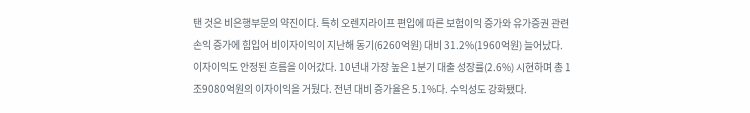탠 것은 비은행부문의 약진이다. 특히 오렌지라이프 편입에 따른 보험이익 증가와 유가증권 관련 손익 증가에 힘입어 비이자이익이 지난해 동기(6260억원) 대비 31.2%(1960억원) 늘어났다. 이자이익도 안정된 흐름을 이어갔다. 10년내 가장 높은 1분기 대출 성장률(2.6%) 시현하며 총 1조9080억원의 이자이익을 거뒀다. 전년 대비 증가율은 5.1%다. 수익성도 강화됐다.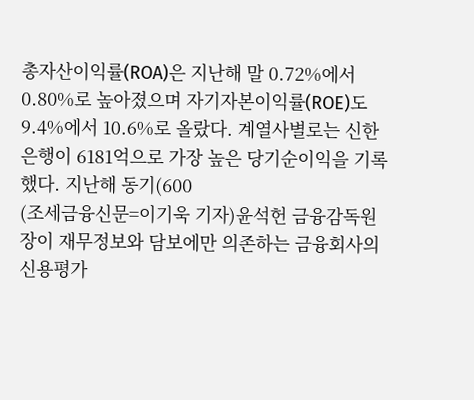총자산이익률(ROA)은 지난해 말 0.72%에서0.80%로 높아졌으며 자기자본이익률(ROE)도 9.4%에서 10.6%로 올랐다. 계열사별로는 신한은행이 6181억으로 가장 높은 당기순이익을 기록했다. 지난해 동기(600
(조세금융신문=이기욱 기자)윤석헌 금융감독원장이 재무정보와 담보에만 의존하는 금융회사의 신용평가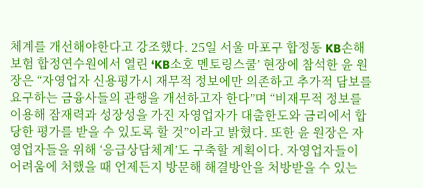체계를 개선해야한다고 강조했다. 25일 서울 마포구 합정동 KB손해보험 합정연수원에서 열린 ‘KB소호 멘토링스쿨’ 현장에 참석한 윤 원장은 “자영업자 신용평가시 재무적 정보에만 의존하고 추가적 담보를 요구하는 금융사들의 관행을 개선하고자 한다”며 “비재무적 정보를 이용해 잠재력과 성장성을 가진 자영업자가 대출한도와 금리에서 합당한 평가를 받을 수 있도록 할 것”이라고 밝혔다. 또한 윤 원장은 자영업자들을 위해 ‘응급상담체계’도 구축할 계획이다. 자영업자들이 어려움에 처했을 때 언제든지 방문해 해결방안을 처방받을 수 있는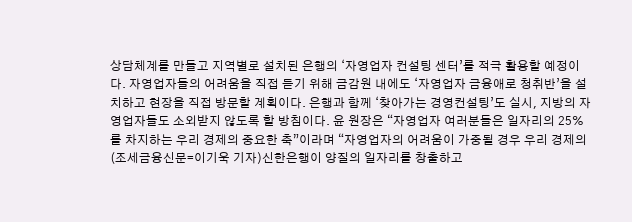상담체계를 만들고 지역별로 설치된 은행의 ‘자영업자 컨설팅 센터’를 적극 활용할 예정이다. 자영업자들의 어려움을 직접 듣기 위해 금감원 내에도 ‘자영업자 금융애로 청취반’을 설치하고 현장을 직접 방문할 계획이다. 은행과 함께 ‘찾아가는 경영컨설팅’도 실시, 지방의 자영업자들도 소외받지 않도록 할 방침이다. 윤 원장은 “자영업자 여러분들은 일자리의 25%를 차지하는 우리 경제의 중요한 축”이라며 “자영업자의 어려움이 가중될 경우 우리 경제의
(조세금융신문=이기욱 기자)신한은행이 양질의 일자리를 창출하고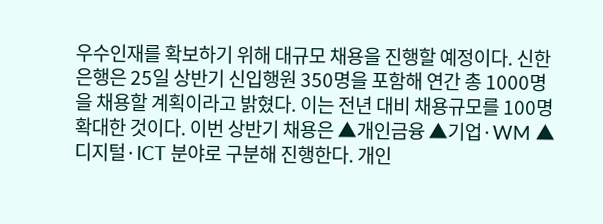우수인재를 확보하기 위해 대규모 채용을 진행할 예정이다. 신한은행은 25일 상반기 신입행원 350명을 포함해 연간 총 1000명을 채용할 계획이라고 밝혔다. 이는 전년 대비 채용규모를 100명 확대한 것이다. 이번 상반기 채용은 ▲개인금융 ▲기업·WM ▲디지털·ICT 분야로 구분해 진행한다. 개인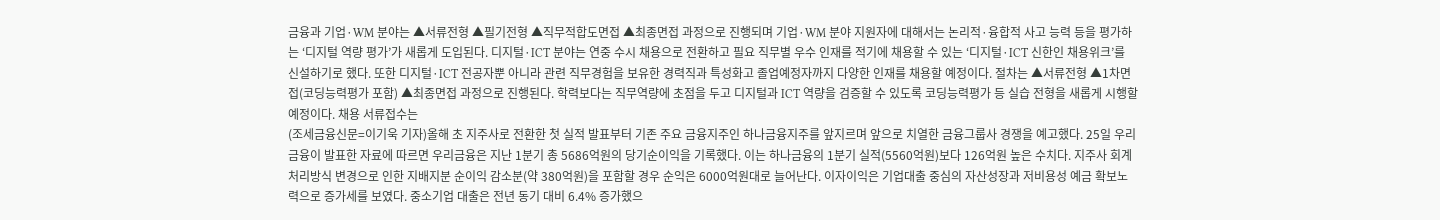금융과 기업·WM 분야는 ▲서류전형 ▲필기전형 ▲직무적합도면접 ▲최종면접 과정으로 진행되며 기업·WM 분야 지원자에 대해서는 논리적·융합적 사고 능력 등을 평가하는 ‘디지털 역량 평가’가 새롭게 도입된다. 디지털·ICT 분야는 연중 수시 채용으로 전환하고 필요 직무별 우수 인재를 적기에 채용할 수 있는 ‘디지털·ICT 신한인 채용위크’를 신설하기로 했다. 또한 디지털·ICT 전공자뿐 아니라 관련 직무경험을 보유한 경력직과 특성화고 졸업예정자까지 다양한 인재를 채용할 예정이다. 절차는 ▲서류전형 ▲1차면접(코딩능력평가 포함) ▲최종면접 과정으로 진행된다. 학력보다는 직무역량에 초점을 두고 디지털과 ICT 역량을 검증할 수 있도록 코딩능력평가 등 실습 전형을 새롭게 시행할 예정이다. 채용 서류접수는
(조세금융신문=이기욱 기자)올해 초 지주사로 전환한 첫 실적 발표부터 기존 주요 금융지주인 하나금융지주를 앞지르며 앞으로 치열한 금융그룹사 경쟁을 예고했다. 25일 우리금융이 발표한 자료에 따르면 우리금융은 지난 1분기 총 5686억원의 당기순이익을 기록했다. 이는 하나금융의 1분기 실적(5560억원)보다 126억원 높은 수치다. 지주사 회계처리방식 변경으로 인한 지배지분 순이익 감소분(약 380억원)을 포함할 경우 순익은 6000억원대로 늘어난다. 이자이익은 기업대출 중심의 자산성장과 저비용성 예금 확보노력으로 증가세를 보였다. 중소기업 대출은 전년 동기 대비 6.4% 증가했으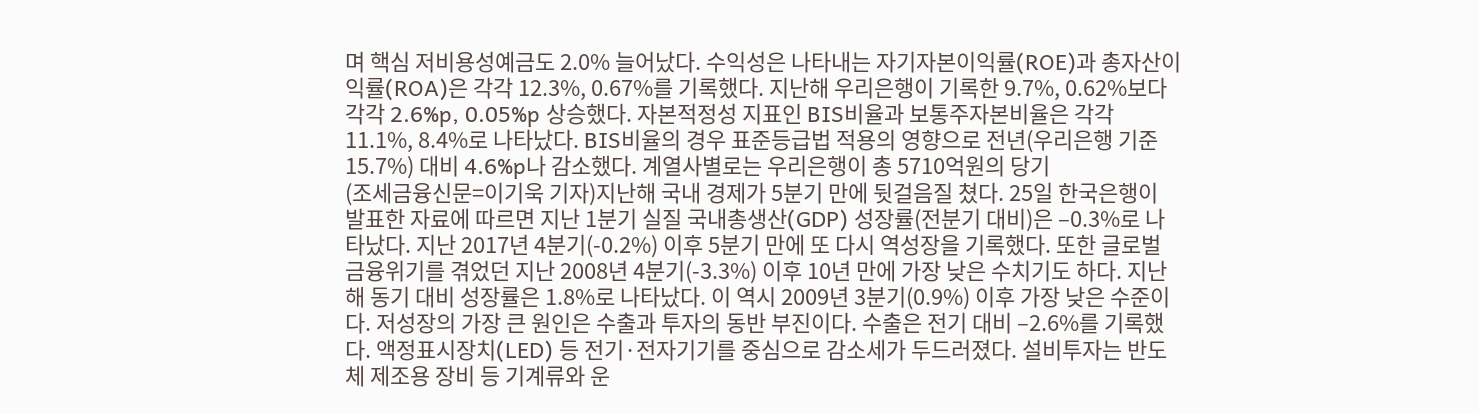며 핵심 저비용성예금도 2.0% 늘어났다. 수익성은 나타내는 자기자본이익률(ROE)과 총자산이익률(ROA)은 각각 12.3%, 0.67%를 기록했다. 지난해 우리은행이 기록한 9.7%, 0.62%보다 각각 2.6%p, 0.05%p 상승했다. 자본적정성 지표인 BIS비율과 보통주자본비율은 각각 11.1%, 8.4%로 나타났다. BIS비율의 경우 표준등급법 적용의 영향으로 전년(우리은행 기준 15.7%) 대비 4.6%p나 감소했다. 계열사별로는 우리은행이 총 5710억원의 당기
(조세금융신문=이기욱 기자)지난해 국내 경제가 5분기 만에 뒷걸음질 쳤다. 25일 한국은행이 발표한 자료에 따르면 지난 1분기 실질 국내총생산(GDP) 성장률(전분기 대비)은 –0.3%로 나타났다. 지난 2017년 4분기(-0.2%) 이후 5분기 만에 또 다시 역성장을 기록했다. 또한 글로벌 금융위기를 겪었던 지난 2008년 4분기(-3.3%) 이후 10년 만에 가장 낮은 수치기도 하다. 지난해 동기 대비 성장률은 1.8%로 나타났다. 이 역시 2009년 3분기(0.9%) 이후 가장 낮은 수준이다. 저성장의 가장 큰 원인은 수출과 투자의 동반 부진이다. 수출은 전기 대비 –2.6%를 기록했다. 액정표시장치(LED) 등 전기·전자기기를 중심으로 감소세가 두드러졌다. 설비투자는 반도체 제조용 장비 등 기계류와 운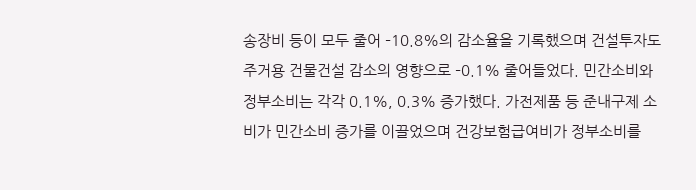송장비 등이 모두 줄어 –10.8%의 감소율을 기록했으며 건설투자도 주거용 건물건설 감소의 영향으로 –0.1% 줄어들었다. 민간소비와 정부소비는 각각 0.1%, 0.3% 증가했다. 가전제품 등 준내구제 소비가 민간소비 증가를 이끌었으며 건강보험급여비가 정부소비를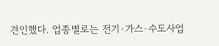견인했다. 업종별로는 전기·가스·수도사업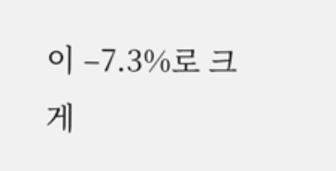이 –7.3%로 크게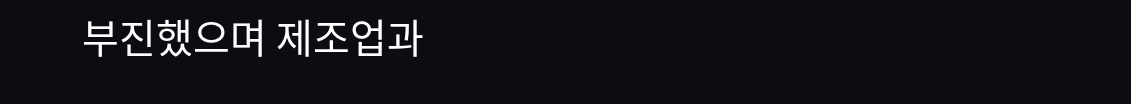부진했으며 제조업과